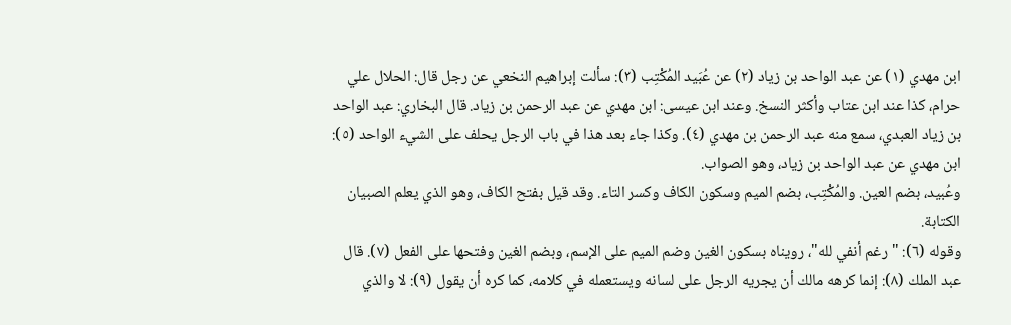ابن مهدي (١) عن عبد الواحد بن زياد (٢) عن عُبَيد المُكْتِب (٣): سألت إبراهيم النخعي عن رجل قال: الحلال علي حرام، كذا عند ابن عتاب وأكثر النسخ. وعند ابن عيسى: ابن مهدي عن عبد الرحمن بن زياد. قال البخاري: عبد الواحد بن زياد العبدي، سمع منه عبد الرحمن بن مهدي (٤). وكذا جاء بعد هذا في باب الرجل يحلف على الشيء الواحد (٥): ابن مهدي عن عبد الواحد بن زياد، وهو الصواب.
وعُبيد، بضم العين. والمُكْتِب، بضم الميم وسكون الكاف وكسر التاء. وقد قيل بفتح الكاف، وهو الذي يعلم الصبيان الكتابة.
وقوله (٦): "رغم أنفي لله"، رويناه بسكون الغين وضم الميم على الإسم، وبضم الغين وفتحها على الفعل (٧). قال عبد الملك (٨): إنما كرهه مالك أن يجريه الرجل على لسانه ويستعمله في كلامه، كما كره أن يقول (٩): لا والذي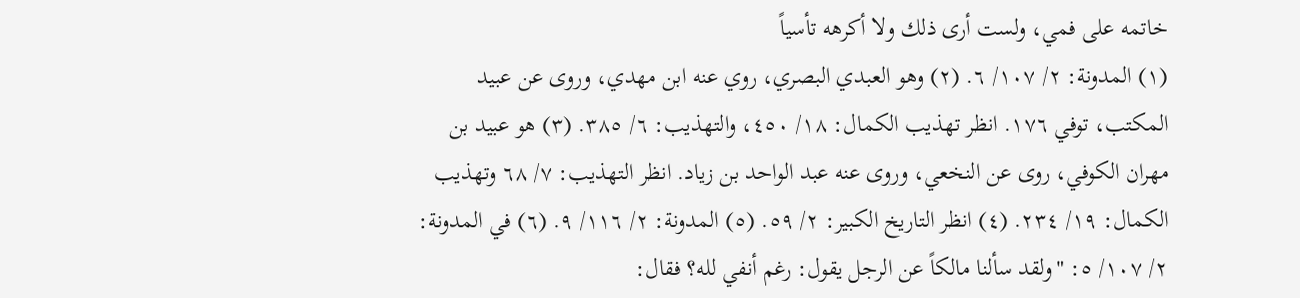خاتمه على فمي، ولست أرى ذلك ولا أكرهه تأسياً
(١) المدونة: ٢/ ١٠٧/ ٦. (٢) وهو العبدي البصري، روي عنه ابن مهدي، وروى عن عبيد المكتب، توفي ١٧٦. انظر تهذيب الكمال: ١٨/ ٤٥٠، والتهذيب: ٦/ ٣٨٥. (٣) هو عبيد بن مهران الكوفي، روى عن النخعي، وروى عنه عبد الواحد بن زياد. انظر التهذيب: ٧/ ٦٨ وتهذيب الكمال: ١٩/ ٢٣٤. (٤) انظر التاريخ الكبير: ٢/ ٥٩. (٥) المدونة: ٢/ ١١٦/ ٩. (٦) في المدونة: ٢/ ١٠٧/ ٥: "ولقد سألنا مالكاً عن الرجل يقول: رغم أنفي لله؟ فقال: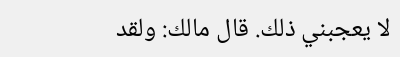لا يعجبني ذلك. قال مالك: ولقد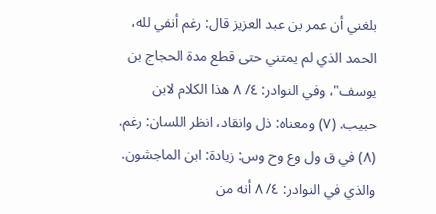بلغني أن عمر بن عبد العزيز قال: رغم أنفي لله، الحمد الذي لم يمتني حتى قطع مدة الحجاج بن يوسف"، وفي النوادر: ٤/ ٨ هذا الكلام لابن حبيب. (٧) ومعناه: ذل وانقاد، انظر اللسان: رغم. (٨) في ق ول وع وح وس: زيادة: ابن الماجشون. والذي في النوادر: ٤/ ٨ أنه من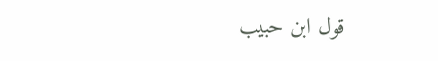قول ابن حبيب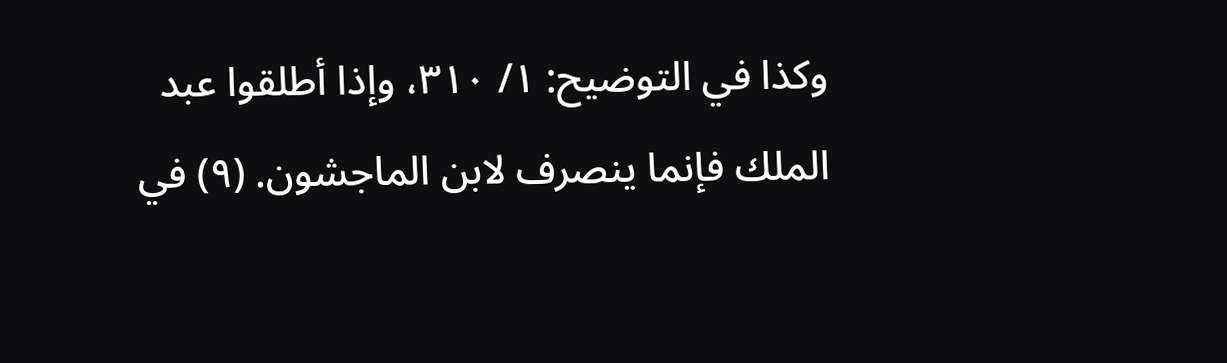وكذا في التوضيح: ١/ ٣١٠، وإذا أطلقوا عبد الملك فإنما ينصرف لابن الماجشون. (٩) في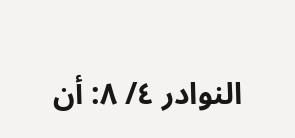النوادر ٤/ ٨: أن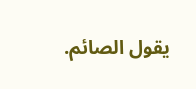يقول الصائم.